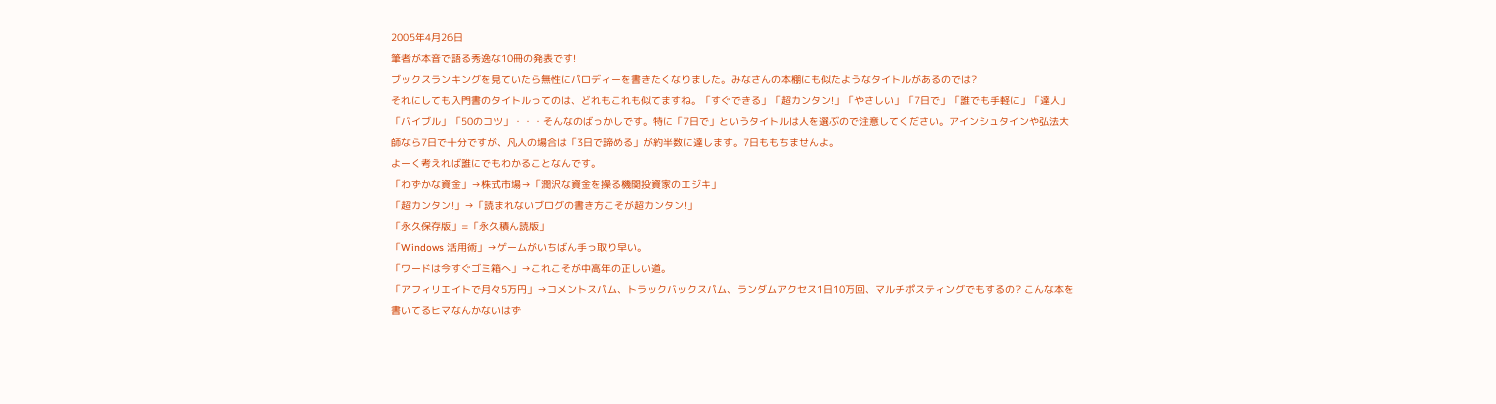2005年4月26日
筆者が本音で語る秀逸な10冊の発表です!
ブックスランキングを見ていたら無性にパロディーを書きたくなりました。みなさんの本棚にも似たようなタイトルがあるのでは?
それにしても入門書のタイトルってのは、どれもこれも似てますね。「すぐできる」「超カンタン!」「やさしい」「7日で」「誰でも手軽に」「達人」「バイブル」「50のコツ」・・・そんなのばっかしです。特に「7日で」というタイトルは人を選ぶので注意してください。アインシュタインや弘法大師なら7日で十分ですが、凡人の場合は「3日で諦める」が約半数に達します。7日ももちませんよ。
よーく考えれば誰にでもわかることなんです。
「わずかな資金」→株式市場→「潤沢な資金を操る機関投資家のエジキ」
「超カンタン!」→「読まれないブログの書き方こそが超カンタン!」
「永久保存版」=「永久積ん読版」
「Windows 活用術」→ゲームがいちばん手っ取り早い。
「ワードは今すぐゴミ箱へ」→これこそが中高年の正しい道。
「アフィリエイトで月々5万円」→コメントスパム、トラックバックスパム、ランダムアクセス1日10万回、マルチポスティングでもするの? こんな本を書いてるヒマなんかないはず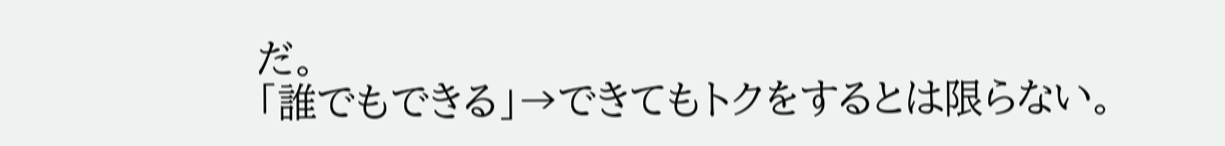だ。
「誰でもできる」→できてもトクをするとは限らない。